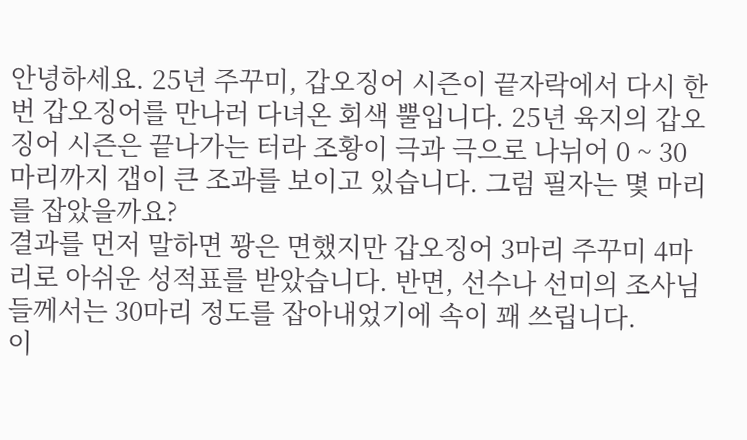안녕하세요. 25년 주꾸미, 갑오징어 시즌이 끝자락에서 다시 한번 갑오징어를 만나러 다녀온 회색 뿔입니다. 25년 육지의 갑오징어 시즌은 끝나가는 터라 조황이 극과 극으로 나뉘어 0 ~ 30마리까지 갭이 큰 조과를 보이고 있습니다. 그럼 필자는 몇 마리를 잡았을까요?
결과를 먼저 말하면 꽝은 면했지만 갑오징어 3마리 주꾸미 4마리로 아쉬운 성적표를 받았습니다. 반면, 선수나 선미의 조사님들께서는 30마리 정도를 잡아내었기에 속이 꽤 쓰립니다.
이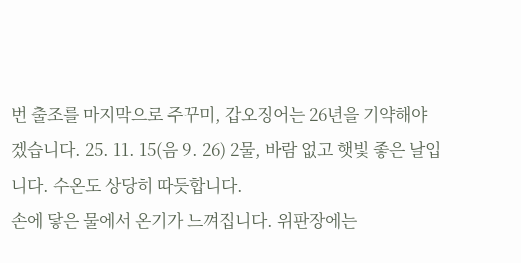번 출조를 마지막으로 주꾸미, 갑오징어는 26년을 기약해야겠습니다. 25. 11. 15(음 9. 26) 2물, 바람 없고 햇빛 좋은 날입니다. 수온도 상당히 따듯합니다.
손에 닿은 물에서 온기가 느껴집니다. 위판장에는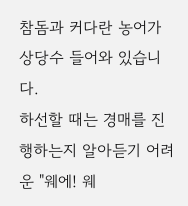참돔과 커다란 농어가 상당수 들어와 있습니다.
하선할 때는 경매를 진행하는지 알아듣기 어려운 "웨에! 웨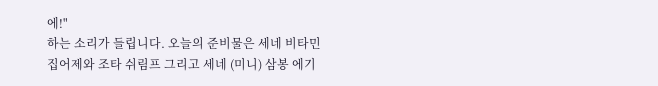에!"
하는 소리가 들립니다. 오늘의 준비물은 세네 비타민 집어제와 조타 쉬림프 그리고 세네 (미니) 삼봉 에기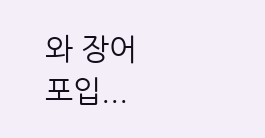와 장어 포입...